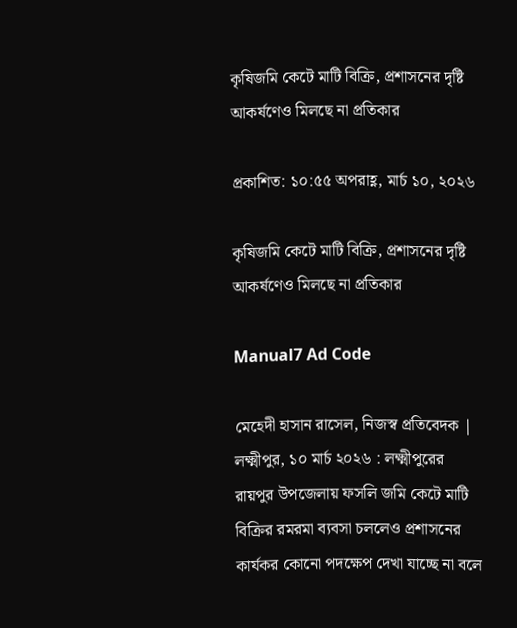কৃষিজমি কেটে মাটি বিক্রি, প্রশাসনের দৃষ্টি আকর্ষণেও মিলছে না প্রতিকার

প্রকাশিত: ১০:৫৫ অপরাহ্ণ, মার্চ ১০, ২০২৬

কৃষিজমি কেটে মাটি বিক্রি, প্রশাসনের দৃষ্টি আকর্ষণেও মিলছে না প্রতিকার

Manual7 Ad Code

মেহেদী হাসান রাসেল, নিজস্ব প্রতিবেদক | লক্ষ্মীপুর, ১০ মার্চ ২০২৬ : লক্ষ্মীপুরের রায়পুর উপজেলায় ফসলি জমি কেটে মাটি বিক্রির রমরমা ব্যবসা চললেও প্রশাসনের কার্যকর কোনো পদক্ষেপ দেখা যাচ্ছে না বলে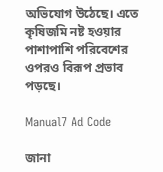অভিযোগ উঠেছে। এতে কৃষিজমি নষ্ট হওয়ার পাশাপাশি পরিবেশের ওপরও বিরূপ প্রভাব পড়ছে।

Manual7 Ad Code

জানা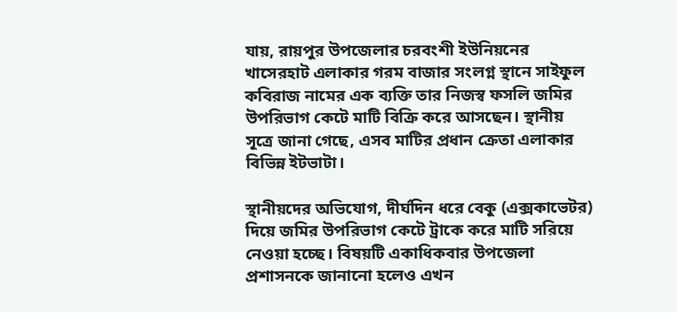যায়, রায়পুর উপজেলার চরবংশী ইউনিয়নের খাসেরহাট এলাকার গরম বাজার সংলগ্ন স্থানে সাইফুল কবিরাজ নামের এক ব্যক্তি তার নিজস্ব ফসলি জমির উপরিভাগ কেটে মাটি বিক্রি করে আসছেন। স্থানীয় সূত্রে জানা গেছে, এসব মাটির প্রধান ক্রেতা এলাকার বিভিন্ন ইটভাটা।

স্থানীয়দের অভিযোগ, দীর্ঘদিন ধরে বেকু (এক্সকাভেটর) দিয়ে জমির উপরিভাগ কেটে ট্রাকে করে মাটি সরিয়ে নেওয়া হচ্ছে। বিষয়টি একাধিকবার উপজেলা প্রশাসনকে জানানো হলেও এখন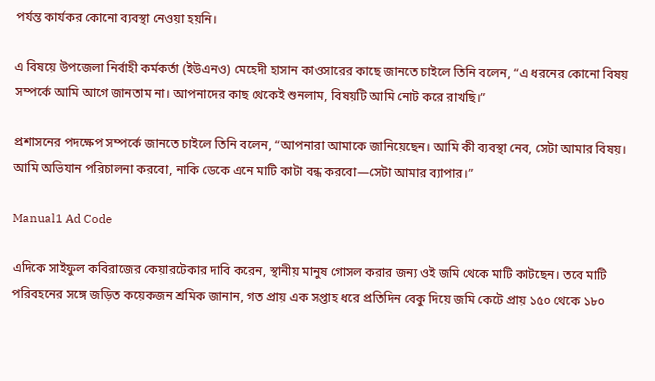পর্যন্ত কার্যকর কোনো ব্যবস্থা নেওয়া হয়নি।

এ বিষয়ে উপজেলা নির্বাহী কর্মকর্তা (ইউএনও) মেহেদী হাসান কাওসারের কাছে জানতে চাইলে তিনি বলেন, “এ ধরনের কোনো বিষয় সম্পর্কে আমি আগে জানতাম না। আপনাদের কাছ থেকেই শুনলাম, বিষয়টি আমি নোট করে রাখছি।”

প্রশাসনের পদক্ষেপ সম্পর্কে জানতে চাইলে তিনি বলেন, “আপনারা আমাকে জানিয়েছেন। আমি কী ব্যবস্থা নেব, সেটা আমার বিষয়। আমি অভিযান পরিচালনা করবো, নাকি ডেকে এনে মাটি কাটা বন্ধ করবো—সেটা আমার ব্যাপার।”

Manual1 Ad Code

এদিকে সাইফুল কবিরাজের কেয়ারটেকার দাবি করেন, স্থানীয় মানুষ গোসল করার জন্য ওই জমি থেকে মাটি কাটছেন। তবে মাটি পরিবহনের সঙ্গে জড়িত কয়েকজন শ্রমিক জানান, গত প্রায় এক সপ্তাহ ধরে প্রতিদিন বেকু দিয়ে জমি কেটে প্রায় ১৫০ থেকে ১৮০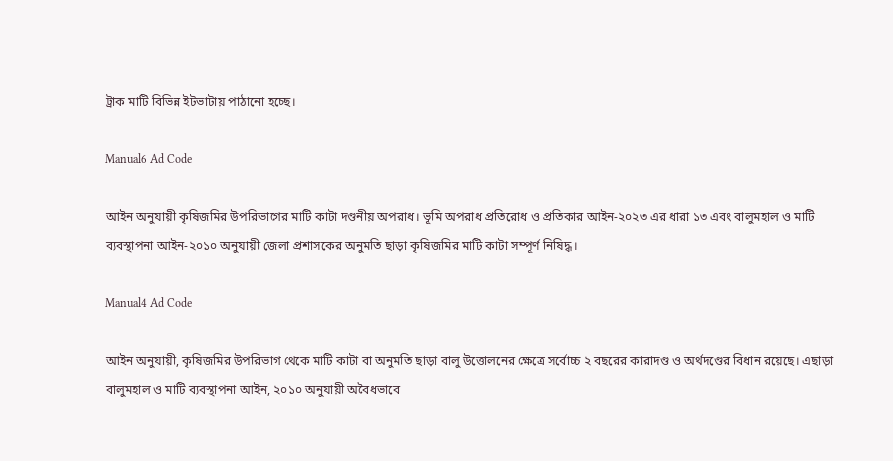ট্রাক মাটি বিভিন্ন ইটভাটায় পাঠানো হচ্ছে।

Manual6 Ad Code

আইন অনুযায়ী কৃষিজমির উপরিভাগের মাটি কাটা দণ্ডনীয় অপরাধ। ভূমি অপরাধ প্রতিরোধ ও প্রতিকার আইন-২০২৩ এর ধারা ১৩ এবং বালুমহাল ও মাটি ব্যবস্থাপনা আইন-২০১০ অনুযায়ী জেলা প্রশাসকের অনুমতি ছাড়া কৃষিজমির মাটি কাটা সম্পূর্ণ নিষিদ্ধ।

Manual4 Ad Code

আইন অনুযায়ী, কৃষিজমির উপরিভাগ থেকে মাটি কাটা বা অনুমতি ছাড়া বালু উত্তোলনের ক্ষেত্রে সর্বোচ্চ ২ বছরের কারাদণ্ড ও অর্থদণ্ডের বিধান রয়েছে। এছাড়া বালুমহাল ও মাটি ব্যবস্থাপনা আইন, ২০১০ অনুযায়ী অবৈধভাবে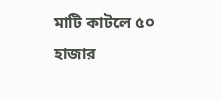মাটি কাটলে ৫০ হাজার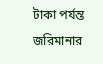টাকা পর্যন্ত জরিমানার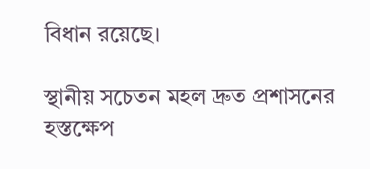বিধান রয়েছে।

স্থানীয় সচেতন মহল দ্রুত প্রশাসনের হস্তক্ষেপ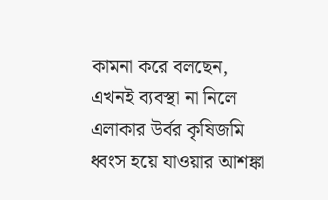কামনা করে বলছেন, এখনই ব্যবস্থা না নিলে এলাকার উর্বর কৃষিজমি ধ্বংস হয়ে যাওয়ার আশঙ্কা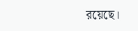রয়েছে।